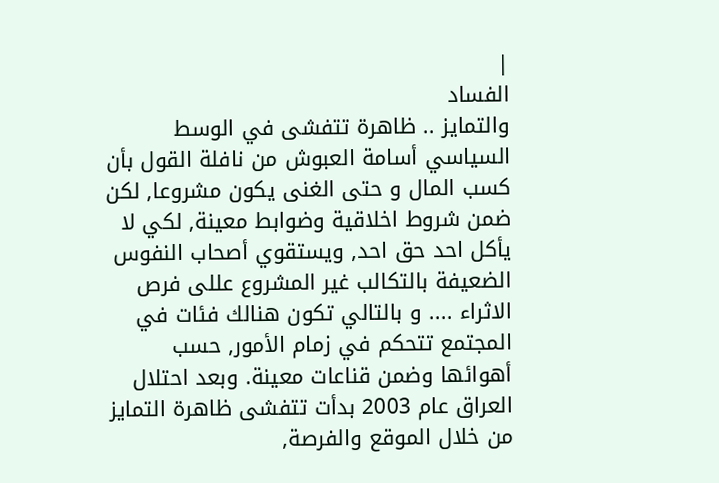|
الفساد
والتمايز .. ظاهرة تتفشى في الوسط السياسي أسامة العبوش من نافلة القول بأن كسب المال و حتى الغنى يكون مشروعا, لكن ضمن شروط اخلاقية وضوابط معينة, لكي لا يأكل احد حق احد, ويستقوي أصحاب النفوس الضعيفة بالتكالب غير المشروع عللى فرص الاثراء .... و بالتالي تكون هنالك فئات في المجتمع تتحكم في زمام الأمور, حسب أهوائها وضمن قناعات معينة. وبعد احتلال العراق عام 2003 بدأت تتفشى ظاهرة التمايز من خلال الموقع والفرصة,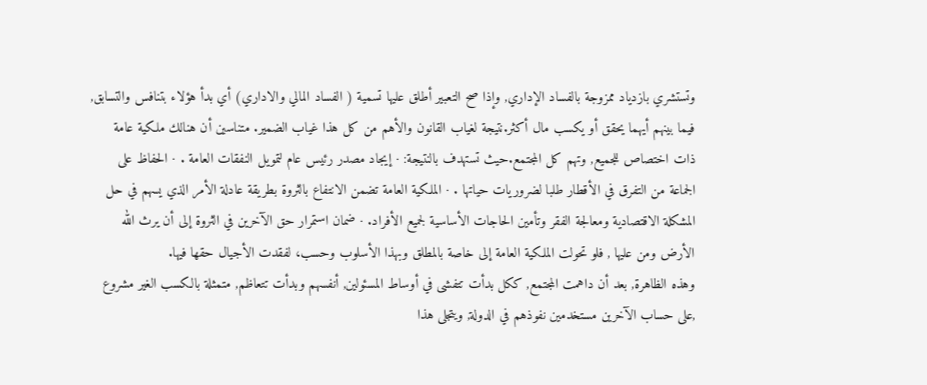وتستشري بازدياد ممزوجة بالفساد الإداري, وإذا صح التعبير أطلق عليها تسمية ( الفساد المالي والاداري) أي بدأ هؤلاء بتنافس والتسابق, فيما بينهم أيهما يحقق أو يكسب مال أكثر.نتيجة لغياب القانون والأهم من كل هذا غياب الضمير. متناسين أن هنالك ملكية عامة ذات اختصاص للجميع, وتهم كل المجتمع.حيث تستهدف بالنتيجة: · إيجاد مصدر رئيس عام لتمويل النفقات العامة . · الحفاظ على الجماعة من التفرق في الأقطار طلبا لضروريات حياتها . · الملكية العامة تضمن الانتفاع بالثروة بطريقة عادلة الأمر الذي يسهم في حل المشكلة الاقتصادية ومعالجة الفقر وتأمين الحاجات الأساسية لجميع الأفراد. · ضمان استمرار حق الآخرين في الثروة إلى أن يرث الله الأرض ومن عليها , فلو تحولت الملكية العامة إلى خاصة بالمطلق وبهذا الأسلوب وحسب، لفقدت الأجيال حقها فيها.
وهذه الظاهرة, بعد أن داهمت المجتمع, ككل بدأت تتفشى في أوساط المسئولين, أنفسهم وبدأت تتعاظم, متمثلة بالكسب الغير مشروع ,على حساب الآخرين مستخدمين نفوذهم في الدولة, ويتجلى هذا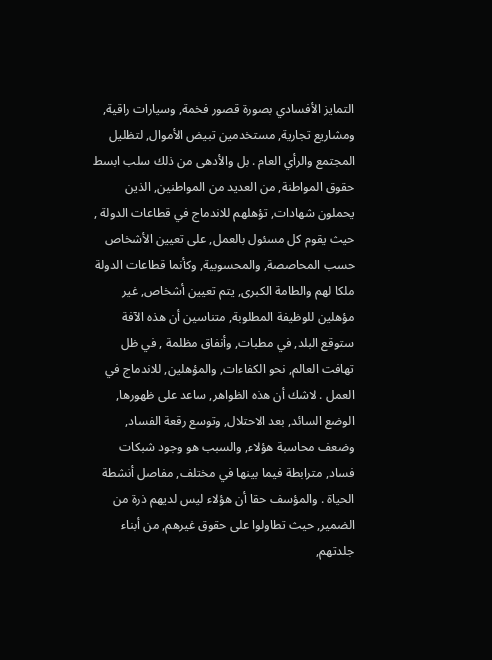التمايز الأفسادي بصورة قصور فخمة, وسيارات راقية, ومشاريع تجارية, مستخدمين تبيض الأموال, لتظليل المجتمع والرأي العام . بل والأدهى من ذلك سلب ابسط حقوق المواطنة, من العديد من المواطنين, الذين يحملون شهادات, تؤهلهم للاندماج في قطاعات الدولة , حيث يقوم كل مسئول بالعمل, على تعيين الأشخاص حسب المحاصصة, والمحسوبية, وكأنما قطاعات الدولة ملكا لهم والطامة الكبرى, يتم تعيين أشخاص, غير مؤهلين للوظيفة المطلوبة, متناسين أن هذه الآفة ستوقع البلد, في مطبات, وأنفاق مظلمة , في ظل تهافت العالم, نحو الكفاءات, والمؤهلين, للاندماج في العمل . لاشك أن هذه الظواهر, ساعد على ظهورها, الوضع السائد, بعد الاحتلال, وتوسع رقعة الفساد, وضعف محاسبة هؤلاء, والسبب هو وجود شبكات فساد, مترابطة فيما بينها في مختلف, مفاصل أنشطة الحياة . والمؤسف حقا أن هؤلاء ليس لديهم ذرة من الضمير, حيث تطاولوا على حقوق غيرهم, من أبناء جلدتهم,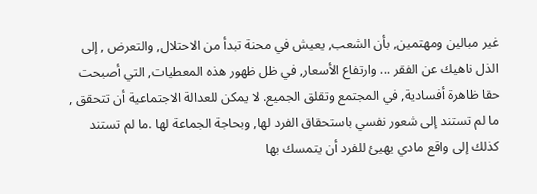غير مبالين ومهتمين, بأن الشعب, يعيش في محنة تبدأ من الاحتلال, والتعرض , إلى الذل ناهيك عن الفقر ... وارتفاع الأسعار, في ظل ظهور هذه المعطيات, التي أصبحت حقا ظاهرة أفسادية, في المجتمع وتقلق الجميع. لا يمكن للعدالة الاجتماعية أن تتحقق , ما لم تستند إلى شعور نفسي باستحقاق الفرد لها, وبحاجة الجماعة لها .ما لم تستند كذلك إلى واقع مادي يهيئ للفرد أن يتمسك بها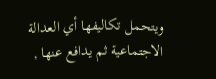ويتحمل تكاليفها أي العدالة الاجتماعية ثم يدافع عنها ,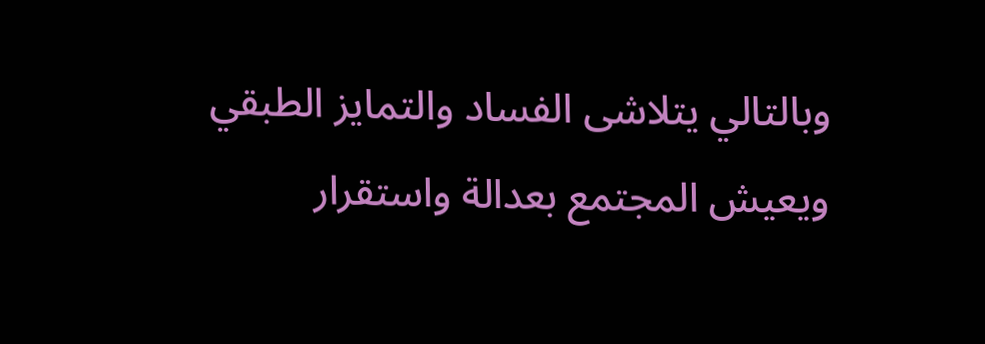وبالتالي يتلاشى الفساد والتمايز الطبقي ويعيش المجتمع بعدالة واستقرار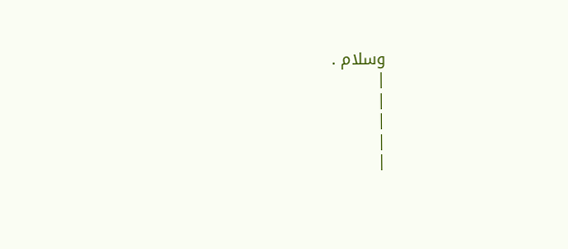وسلام .
|
|
|
|
|